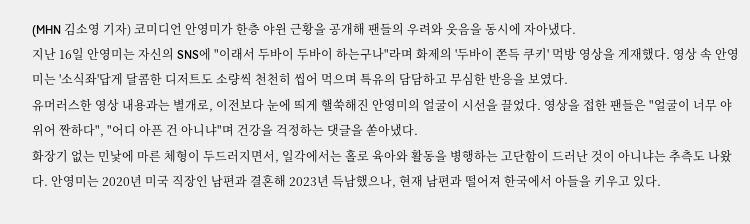(MHN 김소영 기자) 코미디언 안영미가 한층 야윈 근황을 공개해 팬들의 우려와 웃음을 동시에 자아냈다.
지난 16일 안영미는 자신의 SNS에 "이래서 두바이 두바이 하는구나"라며 화제의 '두바이 쫀득 쿠키' 먹방 영상을 게재했다. 영상 속 안영미는 '소식좌'답게 달콤한 디저트도 소량씩 천천히 씹어 먹으며 특유의 담담하고 무심한 반응을 보였다.
유머러스한 영상 내용과는 별개로, 이전보다 눈에 띄게 핼쑥해진 안영미의 얼굴이 시선을 끌었다. 영상을 접한 팬들은 "얼굴이 너무 야위어 짠하다", "어디 아픈 건 아니냐"며 건강을 걱정하는 댓글을 쏟아냈다.
화장기 없는 민낯에 마른 체형이 두드러지면서, 일각에서는 홀로 육아와 활동을 병행하는 고단함이 드러난 것이 아니냐는 추측도 나왔다. 안영미는 2020년 미국 직장인 남편과 결혼해 2023년 득남했으나, 현재 남편과 떨어져 한국에서 아들을 키우고 있다.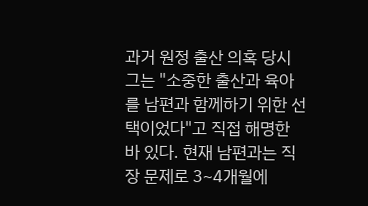과거 원정 출산 의혹 당시 그는 "소중한 출산과 육아를 남편과 함께하기 위한 선택이었다"고 직접 해명한 바 있다. 현재 남편과는 직장 문제로 3~4개월에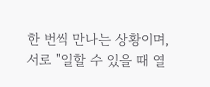한 번씩 만나는 상황이며, 서로 "일할 수 있을 때 열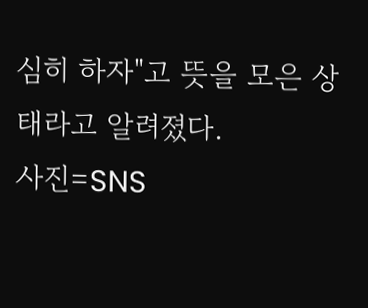심히 하자"고 뜻을 모은 상태라고 알려졌다.
사진=SNS